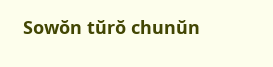Sowŏn tŭrŏ chunŭn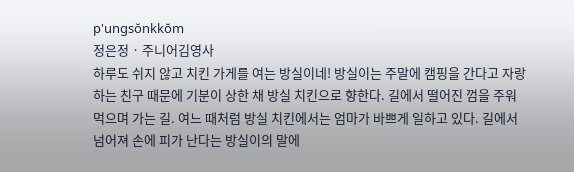p'ungsŏnkkŏm
정은정 · 주니어김영사
하루도 쉬지 않고 치킨 가게를 여는 방실이네! 방실이는 주말에 캠핑을 간다고 자랑하는 친구 때문에 기분이 상한 채 방실 치킨으로 향한다. 길에서 떨어진 껌을 주워 먹으며 가는 길. 여느 때처럼 방실 치킨에서는 엄마가 바쁘게 일하고 있다. 길에서 넘어져 손에 피가 난다는 방실이의 말에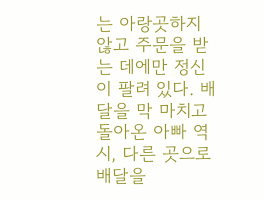는 아랑곳하지 않고 주문을 받는 데에만 정신이 팔려 있다. 배달을 막 마치고 돌아온 아빠 역시, 다른 곳으로 배달을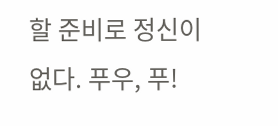할 준비로 정신이 없다. 푸우, 푸!